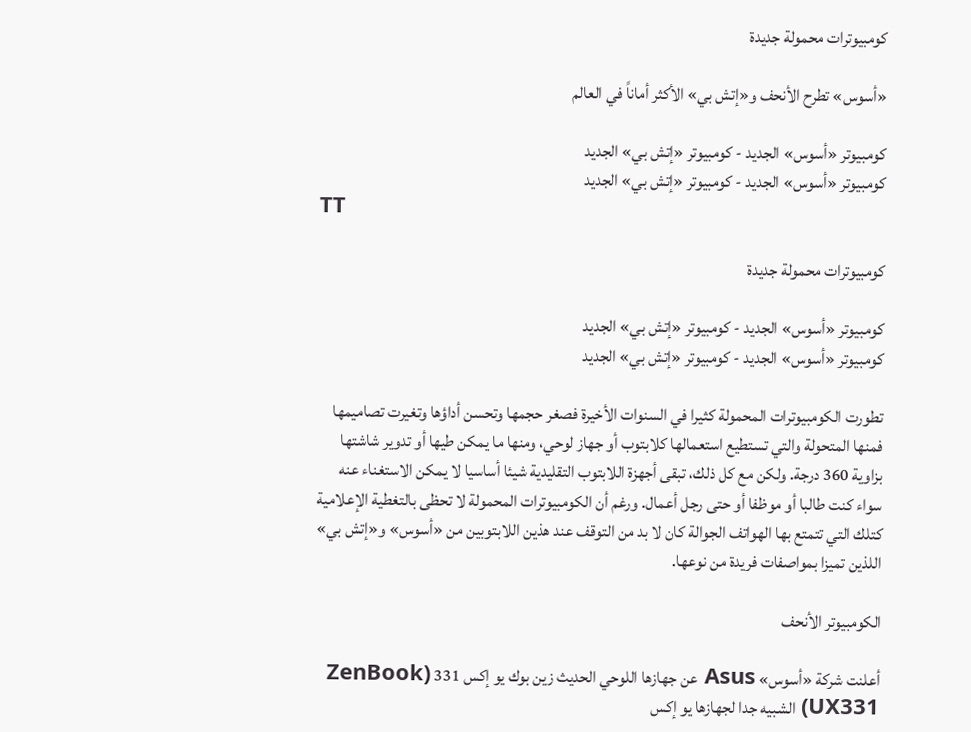كومبيوترات محمولة جديدة

«أسوس» تطرح الأنحف و«إتش بي» الأكثر أماناً في العالم

كومبيوتر «أسوس» الجديد - كومبيوتر «إتش بي» الجديد
كومبيوتر «أسوس» الجديد - كومبيوتر «إتش بي» الجديد
TT

كومبيوترات محمولة جديدة

كومبيوتر «أسوس» الجديد - كومبيوتر «إتش بي» الجديد
كومبيوتر «أسوس» الجديد - كومبيوتر «إتش بي» الجديد

تطورت الكومبيوترات المحمولة كثيرا في السنوات الأخيرة فصغر حجمها وتحسن أداؤها وتغيرت تصاميمها فمنها المتحولة والتي تستطيع استعمالها كلابتوب أو جهاز لوحي، ومنها ما يمكن طيها أو تدوير شاشتها بزاوية 360 درجة. ولكن مع كل ذلك، تبقى أجهزة اللابتوب التقليدية شيئا أساسيا لا يمكن الاستغناء عنه سواء كنت طالبا أو موظفا أو حتى رجل أعمال. ورغم أن الكومبيوترات المحمولة لا تحظى بالتغطية الإعلامية كتلك التي تتمتع بها الهواتف الجوالة كان لا بد من التوقف عند هذين اللابتوبين من «أسوس» و«إتش بي» اللذين تميزا بمواصفات فريدة من نوعها.

الكومبيوتر الأنحف

أعلنت شركة «أسوس» Asus عن جهازها اللوحي الحديث زين بوك يو إكس 331 (ZenBook UX331) الشبيه جدا لجهازها يو إكس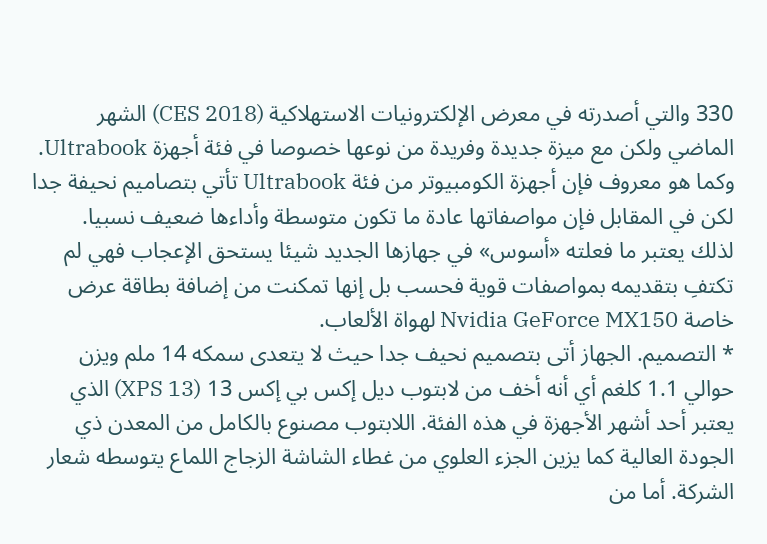330 والتي أصدرته في معرض الإلكترونيات الاستهلاكية (CES 2018) الشهر الماضي ولكن مع ميزة جديدة وفريدة من نوعها خصوصا في فئة أجهزة Ultrabook. وكما هو معروف فإن أجهزة الكومبيوتر من فئة Ultrabook تأتي بتصاميم نحيفة جدا لكن في المقابل فإن مواصفاتها عادة ما تكون متوسطة وأداءها ضعيف نسبيا.
لذلك يعتبر ما فعلته «أسوس» في جهازها الجديد شيئا يستحق الإعجاب فهي لم تكتفِ بتقديمه بمواصفات قوية فحسب بل إنها تمكنت من إضافة بطاقة عرض خاصة Nvidia GeForce MX150 لهواة الألعاب.
* التصميم. الجهاز أتى بتصميم نحيف جدا حيث لا يتعدى سمكه 14 ملم ويزن حوالي 1.1 كلغم أي أنه أخف من لابتوب ديل إكس بي إكس 13 (XPS 13) الذي يعتبر أحد أشهر الأجهزة في هذه الفئة. اللابتوب مصنوع بالكامل من المعدن ذي الجودة العالية كما يزين الجزء العلوي من غطاء الشاشة الزجاج اللماع يتوسطه شعار الشركة. أما من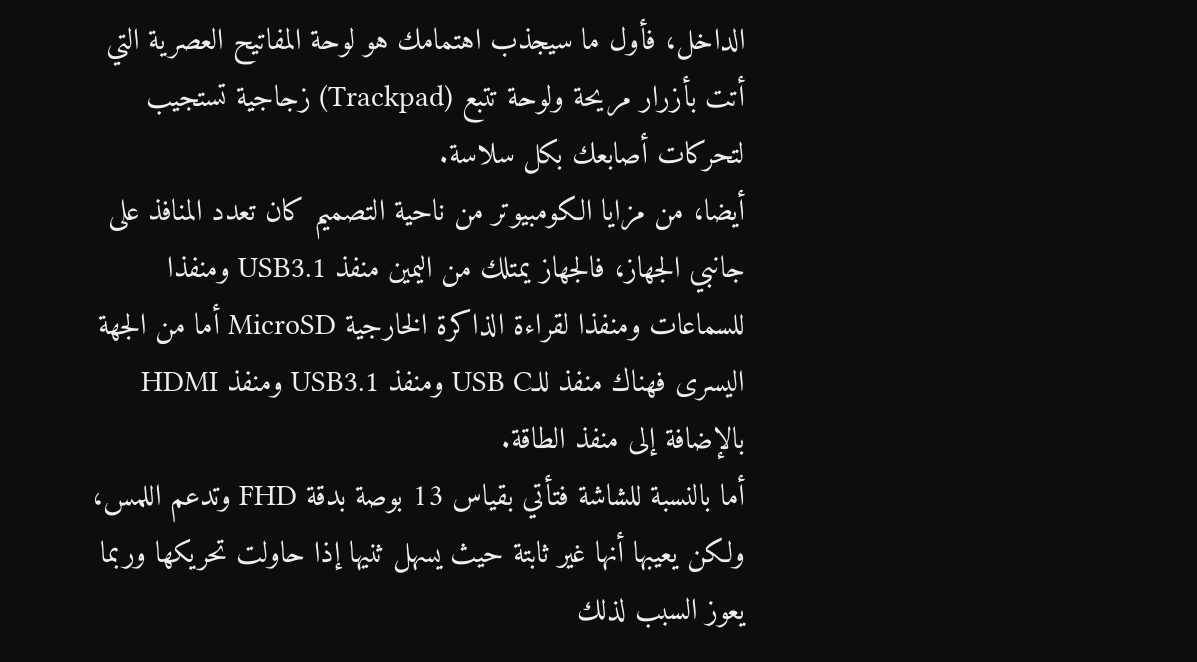الداخل، فأول ما سيجذب اهتمامك هو لوحة المفاتيح العصرية التي أتت بأزرار مريحة ولوحة تتبع (Trackpad) زجاجية تستجيب لتحركات أصابعك بكل سلاسة.
أيضا، من مزايا الكومبيوتر من ناحية التصميم كان تعدد المنافذ على جانبي الجهاز، فالجهاز يمتلك من اليمين منفذ USB3.1 ومنفذا للسماعات ومنفذا لقراءة الذاكرة الخارجية MicroSD أما من الجهة اليسرى فهناك منفذ للـUSB C ومنفذ USB3.1 ومنفذ HDMI بالإضافة إلى منفذ الطاقة.
أما بالنسبة للشاشة فتأتي بقياس 13 بوصة بدقة FHD وتدعم اللمس، ولكن يعيبها أنها غير ثابتة حيث يسهل ثنيها إذا حاولت تحريكها وربما يعوز السبب لذلك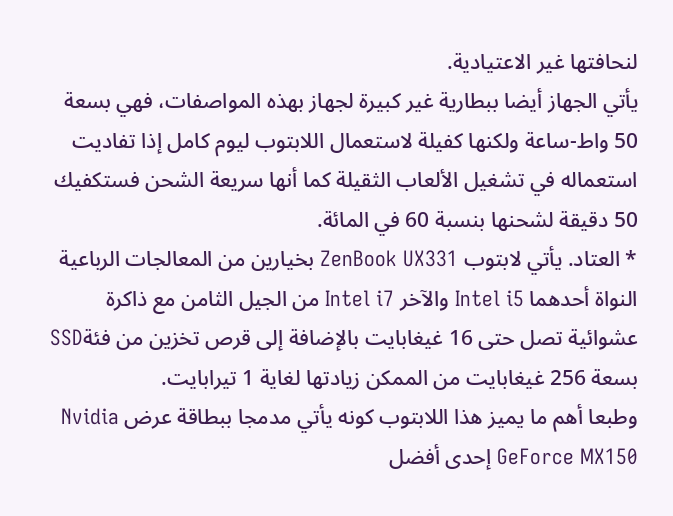لنحافتها غير الاعتيادية.
يأتي الجهاز أيضا ببطارية غير كبيرة لجهاز بهذه المواصفات، فهي بسعة 50 واط-ساعة ولكنها كفيلة لاستعمال اللابتوب ليوم كامل إذا تفاديت استعماله في تشغيل الألعاب الثقيلة كما أنها سريعة الشحن فستكفيك 50 دقيقة لشحنها بنسبة 60 في المائة.
* العتاد. يأتي لابتوب ZenBook UX331 بخيارين من المعالجات الرباعية النواة أحدهما Intel i5 والآخر Intel i7 من الجيل الثامن مع ذاكرة عشوائية تصل حتى 16 غيغابايت بالإضافة إلى قرص تخزين من فئةSSD بسعة 256 غيغابايت من الممكن زيادتها لغاية 1 تيرابايت.
وطبعا أهم ما يميز هذا اللابتوب كونه يأتي مدمجا ببطاقة عرض Nvidia GeForce MX150 إحدى أفضل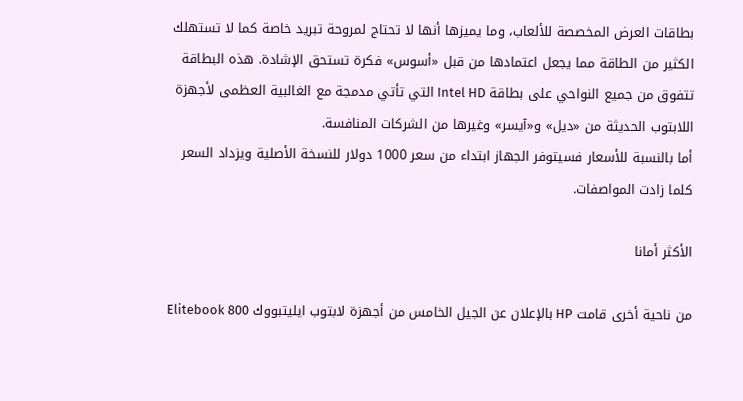بطاقات العرض المخصصة للألعاب، وما يميزها أنها لا تحتاج لمروحة تبريد خاصة كما لا تستهلك الكثير من الطاقة مما يجعل اعتمادها من قبل «أسوس» فكرة تستحق الإشادة. هذه البطاقة تتفوق من جميع النواحي على بطاقة Intel HD التي تأتي مدمجة مع الغالبية العظمى لأجهزة اللابتوب الحديثة من «ديل» و«آيسر» وغيرها من الشركات المنافسة.
أما بالنسبة للأسعار فسيتوفر الجهاز ابتداء من سعر 1000 دولار للنسخة الأصلية ويزداد السعر كلما زادت المواصفات.

الأكثر أمانا

من ناحية أخرى قامت HP بالإعلان عن الجيل الخامس من أجهزة لابتوب ايليتبووك Elitebook 800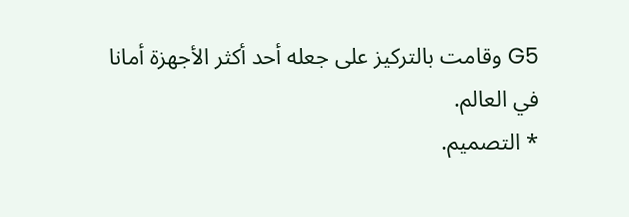G5 وقامت بالتركيز على جعله أحد أكثر الأجهزة أمانا في العالم.
* التصميم.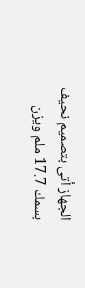الجهاز أتى بتصميم نحيف بسمك 17.7 ملم ويزن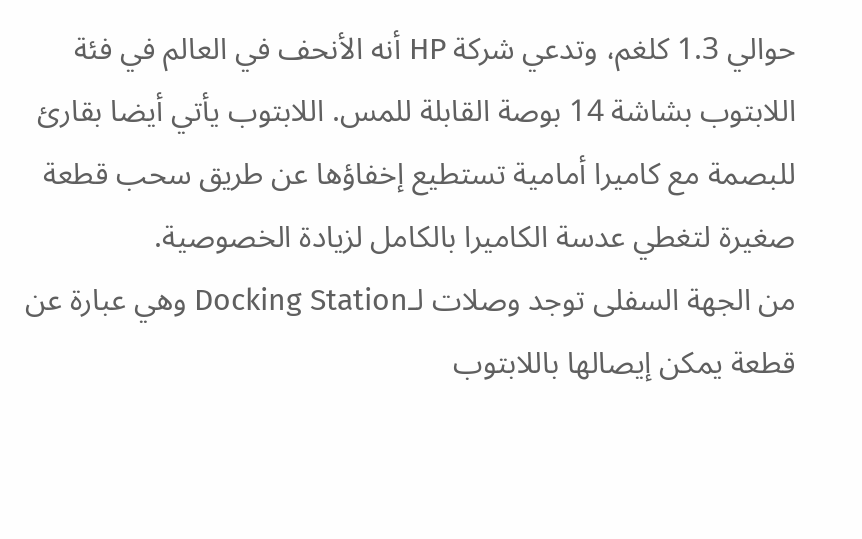حوالي 1.3 كلغم، وتدعي شركة HP أنه الأنحف في العالم في فئة اللابتوب بشاشة 14 بوصة القابلة للمس. اللابتوب يأتي أيضا بقارئ للبصمة مع كاميرا أمامية تستطيع إخفاؤها عن طريق سحب قطعة صغيرة لتغطي عدسة الكاميرا بالكامل لزيادة الخصوصية.
من الجهة السفلى توجد وصلات لـDocking Station وهي عبارة عن قطعة يمكن إيصالها باللابتوب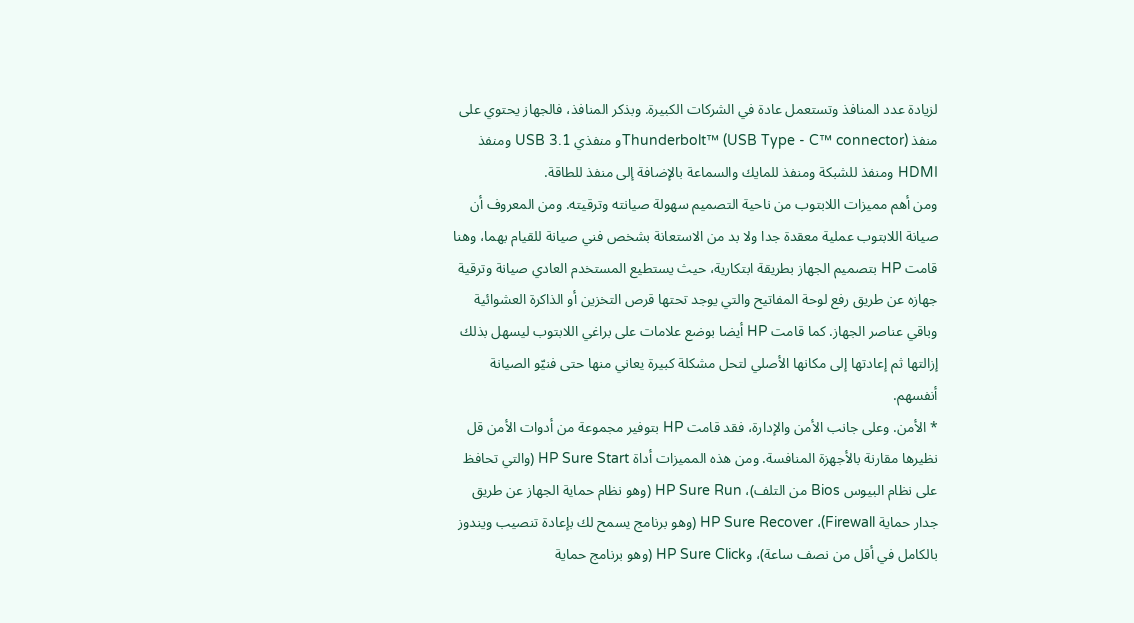لزيادة عدد المنافذ وتستعمل عادة في الشركات الكبيرة. وبذكر المنافذ، فالجهاز يحتوي على منفذ Thunderbolt™ (USB Type - C™ connector)و منفذي USB 3.1 ومنفذ HDMI ومنفذ للشبكة ومنفذ للمايك والسماعة بالإضافة إلى منفذ للطاقة.
ومن أهم مميزات اللابتوب من ناحية التصميم سهولة صيانته وترقيته. ومن المعروف أن صيانة اللابتوب عملية معقدة جدا ولا بد من الاستعانة بشخص فني صيانة للقيام بهما، وهنا قامت HP بتصميم الجهاز بطريقة ابتكارية، حيث يستطيع المستخدم العادي صيانة وترقية جهازه عن طريق رفع لوحة المفاتيح والتي يوجد تحتها قرص التخزين أو الذاكرة العشوائية وباقي عناصر الجهاز. كما قامت HP أيضا بوضع علامات على براغي اللابتوب ليسهل بذلك إزالتها ثم إعادتها إلى مكانها الأصلي لتحل مشكلة كبيرة يعاني منها حتى فنيّو الصيانة أنفسهم.
* الأمن. وعلى جانب الأمن والإدارة، فقد قامت HP بتوفير مجموعة من أدوات الأمن قل نظيرها مقارنة بالأجهزة المنافسة. ومن هذه المميزات أداة HP Sure Start (والتي تحافظ على نظام البيوس Bios من التلف)، HP Sure Run (وهو نظام حماية الجهاز عن طريق جدار حماية Firewall)، HP Sure Recover (وهو برنامج يسمح لك بإعادة تنصيب ويندوز بالكامل في أقل من نصف ساعة)، وHP Sure Click (وهو برنامج حماية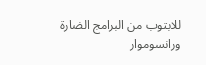للابتوب من البرامج الضارة ورانسوموار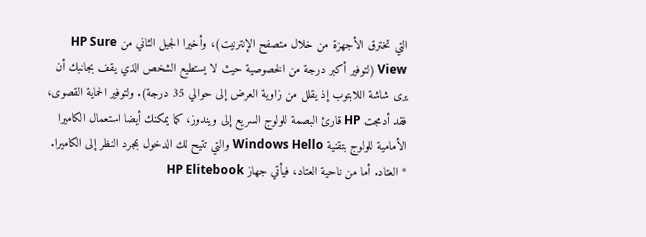التي تخترق الأجهزة من خلال متصفح الإنترنيت)، وأخيرا الجيل الثاني من HP Sure View (لتوفير أكبر درجة من الخصوصية حيث لا يستطيع الشخص الذي يقف بجانبك أن يرى شاشة اللابتوب إذ يقلل من زاوية العرض إلى حوالي 35 درجة). ولتوفير الحماية القصوى، فقد أدمجت HP قارئ البصمة للولوج السريع إلى ويندوز، كما يمكنك أيضا استعمال الكاميرا الأمامية للولوج بتقنية Windows Hello والتي تتيح لك الدخول بمجرد النظر إلى الكاميرا.
* العتاد. أما من ناحية العتاد، فيأتي جهاز HP Elitebook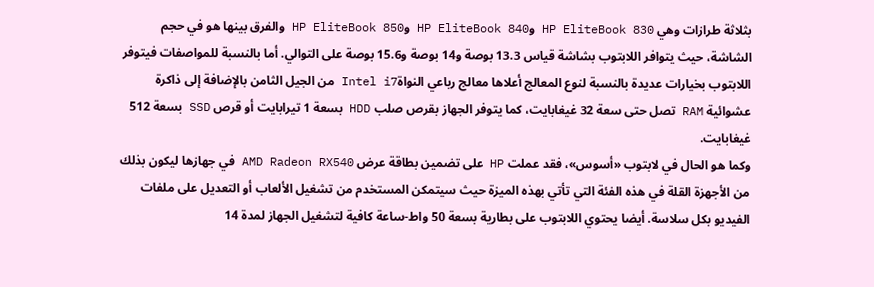بثلاثة طرازات وهي HP EliteBook 830 وHP EliteBook 840 وHP EliteBook 850 والفرق بينها هو في حجم الشاشة، حيث يتوافر اللابتوب بشاشة قياس 13.3 بوصة و14 بوصة و15.6 بوصة على التوالي. أما بالنسبة للمواصفات فيتوفر اللابتوب بخيارات عديدة بالنسبة لنوع المعالج أعلاها معالج رباعي النواةIntel i7 من الجيل الثامن بالإضافة إلى ذاكرة عشوائية RAM تصل حتى سعة 32 غيغابايت، كما يتوفر الجهاز بقرص صلب HDD بسعة 1 تيرابايت أو قرص SSD بسعة 512 غيغابايت.
وكما هو الحال في لابتوب «أسوس»، فقد عملت HP على تضمين بطاقة عرض AMD Radeon RX540 في جهازها ليكون بذلك من الأجهزة القلة في هذه الفئة التي تأتي بهذه الميزة حيث سيتمكن المستخدم من تشغيل الألعاب أو التعديل على ملفات الفيديو بكل سلاسة. أيضا يحتوي اللابتوب على بطارية بسعة 50 واط-ساعة كافية لتشغيل الجهاز لمدة 14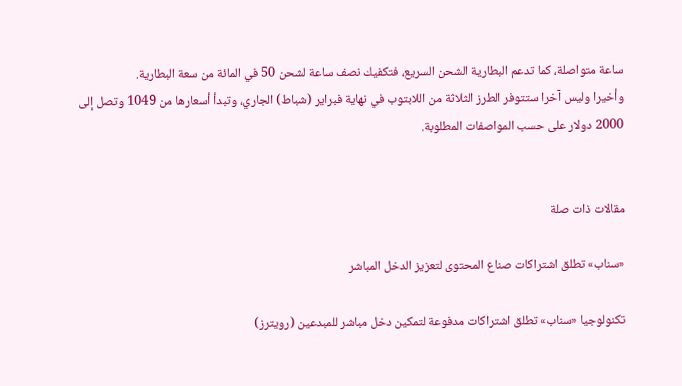ساعة متواصلة، كما تدعم البطارية الشحن السريع، فتكفيك نصف ساعة لشحن 50 في المائة من سعة البطارية.
وأخيرا وليس آخرا ستتوفر الطرز الثلاثة من اللابتوب في نهاية فبراير (شباط) الجاري، وتبدأ أسعارها من 1049 وتصل إلى 2000 دولار على حسب المواصفات المطلوبة.


مقالات ذات صلة

«سناب» تطلق اشتراكات صناع المحتوى لتعزيز الدخل المباشر

تكنولوجيا «سناب» تطلق اشتراكات مدفوعة لتمكين دخل مباشر للمبدعين (رويترز)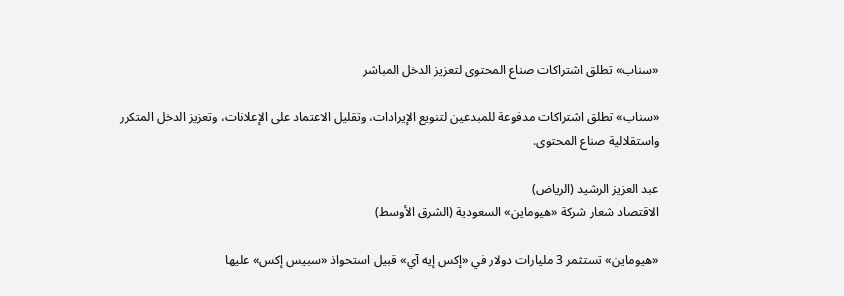«سناب» تطلق اشتراكات صناع المحتوى لتعزيز الدخل المباشر

«سناب» تطلق اشتراكات مدفوعة للمبدعين لتنويع الإيرادات، وتقليل الاعتماد على الإعلانات، وتعزيز الدخل المتكرر واستقلالية صناع المحتوى.

عبد العزيز الرشيد (الرياض)
الاقتصاد شعار شركة «هيوماين» السعودية (الشرق الأوسط)

«هيوماين» تستثمر 3 مليارات دولار في «إكس إيه آي» قبيل استحواذ «سبيس إكس» عليها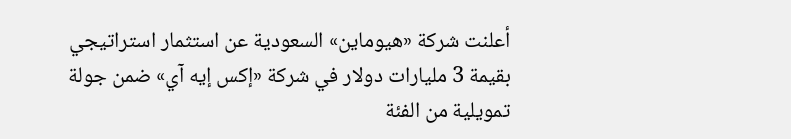أعلنت شركة «هيوماين» السعودية عن استثمار استراتيجي بقيمة 3 مليارات دولار في شركة «إكس إيه آي» ضمن جولة تمويلية من الفئة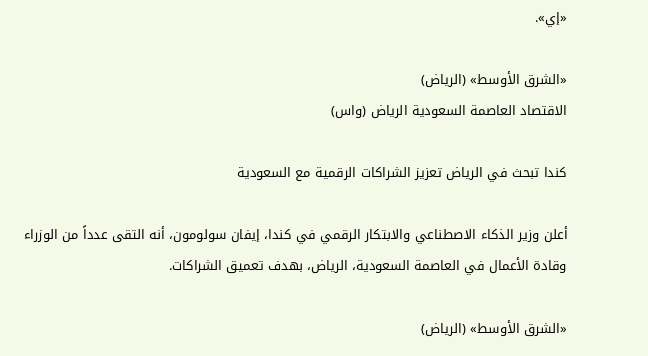«إي».

«الشرق الأوسط» (الرياض)
الاقتصاد العاصمة السعودية الرياض (واس)

كندا تبحث في الرياض تعزيز الشراكات الرقمية مع السعودية

أعلن وزير الذكاء الاصطناعي والابتكار الرقمي في كندا، إيفان سولومون، أنه التقى عدداً من الوزراء وقادة الأعمال في العاصمة السعودية، الرياض، بهدف تعميق الشراكات.

«الشرق الأوسط» (الرياض)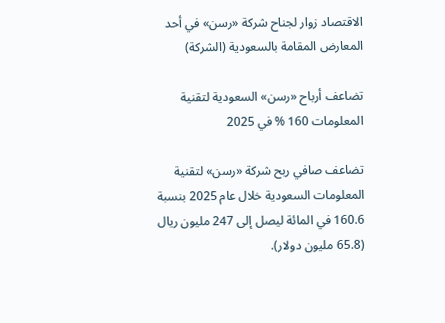الاقتصاد زوار لجناح شركة «رسن» في أحد المعارض المقامة بالسعودية (الشركة)

تضاعف أرباح «رسن» السعودية لتقنية المعلومات 160 % في 2025

تضاعف صافي ربح شركة «رسن» لتقنية المعلومات السعودية خلال عام 2025 بنسبة 160.6 في المائة ليصل إلى 247 مليون ريال (65.8 مليون دولار).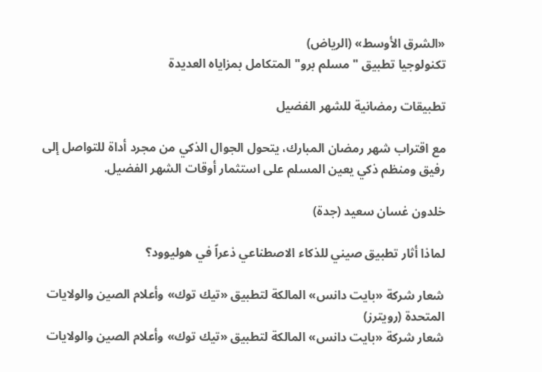«الشرق الأوسط» (الرياض)
تكنولوجيا تطبيق "مسلم برو" المتكامل بمزاياه العديدة

تطبيقات رمضانية للشهر الفضيل

مع اقتراب شهر رمضان المبارك، يتحول الجوال الذكي من مجرد أداة للتواصل إلى رفيق ومنظم ذكي يعين المسلم على استثمار أوقات الشهر الفضيل.

خلدون غسان سعيد (جدة)

لماذا أثار تطبيق صيني للذكاء الاصطناعي ذعراً في هوليوود؟

شعار شركة «بايت دانس» المالكة لتطبيق «تيك توك» وأعلام الصين والولايات المتحدة (رويترز)
شعار شركة «بايت دانس» المالكة لتطبيق «تيك توك» وأعلام الصين والولايات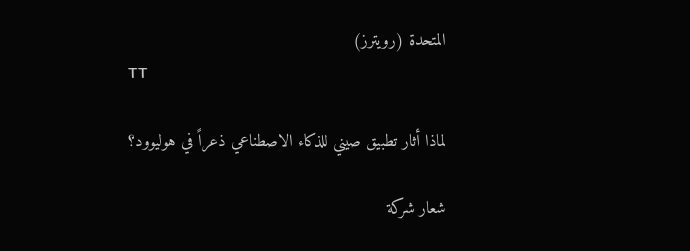المتحدة (رويترز)
TT

لماذا أثار تطبيق صيني للذكاء الاصطناعي ذعراً في هوليوود؟

شعار شركة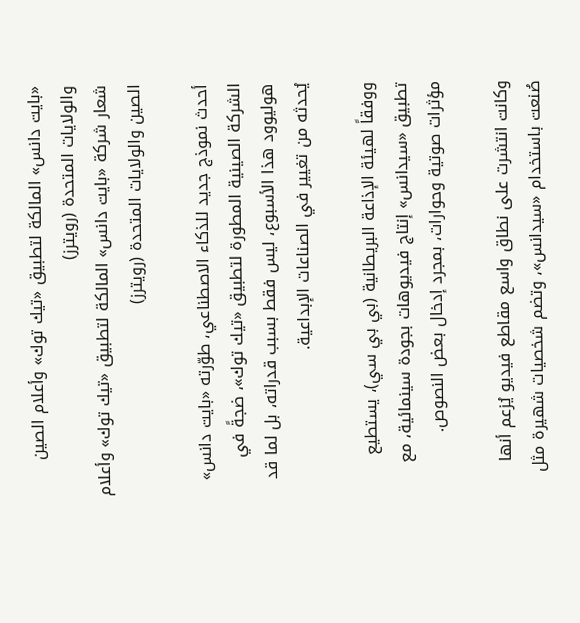«بايت دانس» المالكة لتطبيق «تيك توك» وأعلام الصين والولايات المتحدة (رويترز)
شعار شركة «بايت دانس» المالكة لتطبيق «تيك توك» وأعلام الصين والولايات المتحدة (رويترز)

أحدث نموذج جديد للذكاء الاصطناعي، طوّرته «بايت دانس» الشركة الصينية المطورة لتطبيق «تيك توك»، ضجةً في هوليوود هذا الأسبوع، ليس فقط بسبب قدراته، بل لما قد يُحدثه من تغيير في الصناعات الإبداعية.

ووفقاً لهيئة الإذاعة البريطانية (بي بي سي)، يستطيع تطبيق «سيدانس» إنتاج فيديوهات بجودة سينمائية، مع مؤثرات صوتية وحوارات، بمجرد إدخال بعض النصوص.

وكانت انتشرت على نطاق واسع مقاطع فيديو يُزعم أنها صُنعت باستخدام «سيدانس»، وتضم شخصيات شهيرة مثل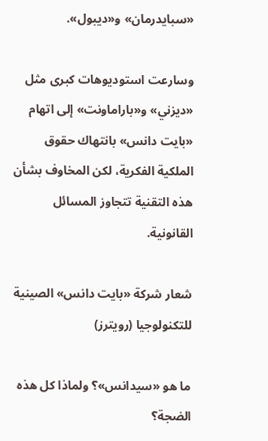«سبايدرمان» و«ديبول».

وسارعت استوديوهات كبرى مثل «ديزني» و«باراماونت» إلى اتهام «بايت دانس» بانتهاك حقوق الملكية الفكرية، لكن المخاوف بشأن هذه التقنية تتجاوز المسائل القانونية.

شعار شركة «بايت دانس» الصينية للتكنولوجيا (رويترز)

ما هو «سيدانس»؟ ولماذا كل هذه الضجة؟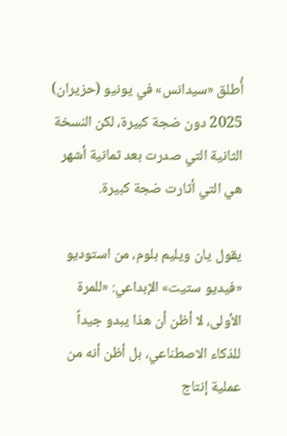أُطلق «سيدانس» في يونيو (حزيران) 2025 دون ضجة كبيرة، لكن النسخة الثانية التي صدرت بعد ثمانية أشهر هي التي أثارت ضجة كبيرة.

يقول يان ويليم بلوم، من استوديو «فيديو ستيت» الإبداعي: «للمرة الأولى، لا أظن أن هذا يبدو جيداً للذكاء الاصطناعي، بل أظن أنه من عملية إنتاج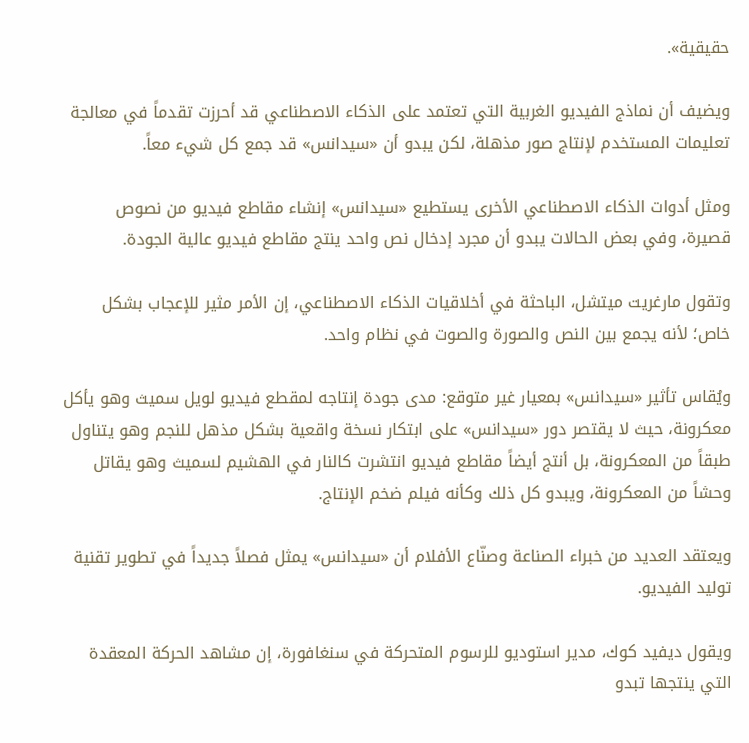حقيقية».

ويضيف أن نماذج الفيديو الغربية التي تعتمد على الذكاء الاصطناعي قد أحرزت تقدماً في معالجة تعليمات المستخدم لإنتاج صور مذهلة، لكن يبدو أن «سيدانس» قد جمع كل شيء معاً.

ومثل أدوات الذكاء الاصطناعي الأخرى يستطيع «سيدانس» إنشاء مقاطع فيديو من نصوص قصيرة، وفي بعض الحالات يبدو أن مجرد إدخال نص واحد ينتج مقاطع فيديو عالية الجودة.

وتقول مارغريت ميتشل، الباحثة في أخلاقيات الذكاء الاصطناعي، إن الأمر مثير للإعجاب بشكل خاص؛ لأنه يجمع بين النص والصورة والصوت في نظام واحد.

ويُقاس تأثير «سيدانس» بمعيار غير متوقع: مدى جودة إنتاجه لمقطع فيديو لويل سميث وهو يأكل معكرونة، حيث لا يقتصر دور «سيدانس» على ابتكار نسخة واقعية بشكل مذهل للنجم وهو يتناول طبقاً من المعكرونة، بل أنتج أيضاً مقاطع فيديو انتشرت كالنار في الهشيم لسميث وهو يقاتل وحشاً من المعكرونة، ويبدو كل ذلك وكأنه فيلم ضخم الإنتاج.

ويعتقد العديد من خبراء الصناعة وصنّاع الأفلام أن «سيدانس» يمثل فصلاً جديداً في تطوير تقنية توليد الفيديو.

ويقول ديفيد كوك، مدير استوديو للرسوم المتحركة في سنغافورة، إن مشاهد الحركة المعقدة التي ينتجها تبدو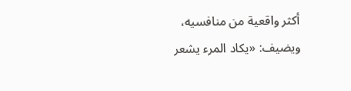أكثر واقعية من منافسيه، ويضيف: «يكاد المرء يشعر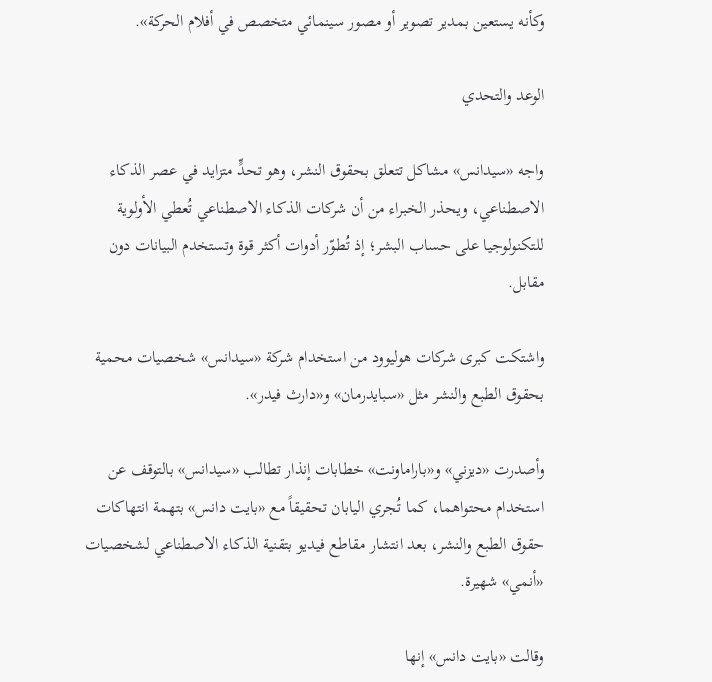وكأنه يستعين بمدير تصوير أو مصور سينمائي متخصص في أفلام الحركة».

الوعد والتحدي

واجه «سيدانس» مشاكل تتعلق بحقوق النشر، وهو تحدٍّ متزايد في عصر الذكاء الاصطناعي، ويحذر الخبراء من أن شركات الذكاء الاصطناعي تُعطي الأولوية للتكنولوجيا على حساب البشر؛ إذ تُطوّر أدوات أكثر قوة وتستخدم البيانات دون مقابل.

واشتكت كبرى شركات هوليوود من استخدام شركة «سيدانس» شخصيات محمية بحقوق الطبع والنشر مثل «سبايدرمان» و«دارث فيدر».

وأصدرت «ديزني» و«باراماونت» خطابات إنذار تطالب «سيدانس» بالتوقف عن استخدام محتواهما، كما تُجري اليابان تحقيقاً مع «بايت دانس» بتهمة انتهاكات حقوق الطبع والنشر، بعد انتشار مقاطع فيديو بتقنية الذكاء الاصطناعي لشخصيات «أنمي» شهيرة.

وقالت «بايت دانس» إنها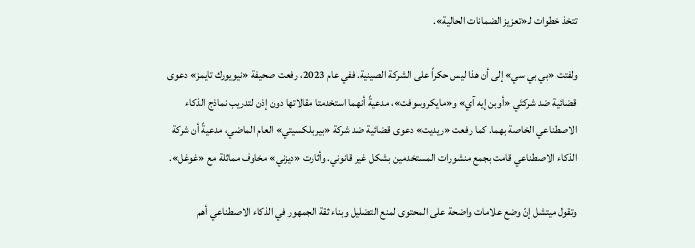تتخذ خطوات لـ«تعزيز الضمانات الحالية».

ولفتت «بي بي سي» إلى أن هذا ليس حكراً على الشركة الصينية. ففي عام 2023، رفعت صحيفة «نيويورك تايمز» دعوى قضائية ضد شركتَي «أوبن إيه آي» و«مايكروسوفت»، مدعيةً أنهما استخدمتا مقالاتها دون إذن لتدريب نماذج الذكاء الاصطناعي الخاصة بهما. كما رفعت «ريديت» دعوى قضائية ضد شركة «بيربلكسيتي» العام الماضي، مدعيةً أن شركة الذكاء الاصطناعي قامت بجمع منشورات المستخدمين بشكل غير قانوني. وأثارت «ديزني» مخاوف مماثلة مع «غوغل».

وتقول ميتشل إنّ وضع علامات واضحة على المحتوى لمنع التضليل وبناء ثقة الجمهور في الذكاء الاصطناعي أهم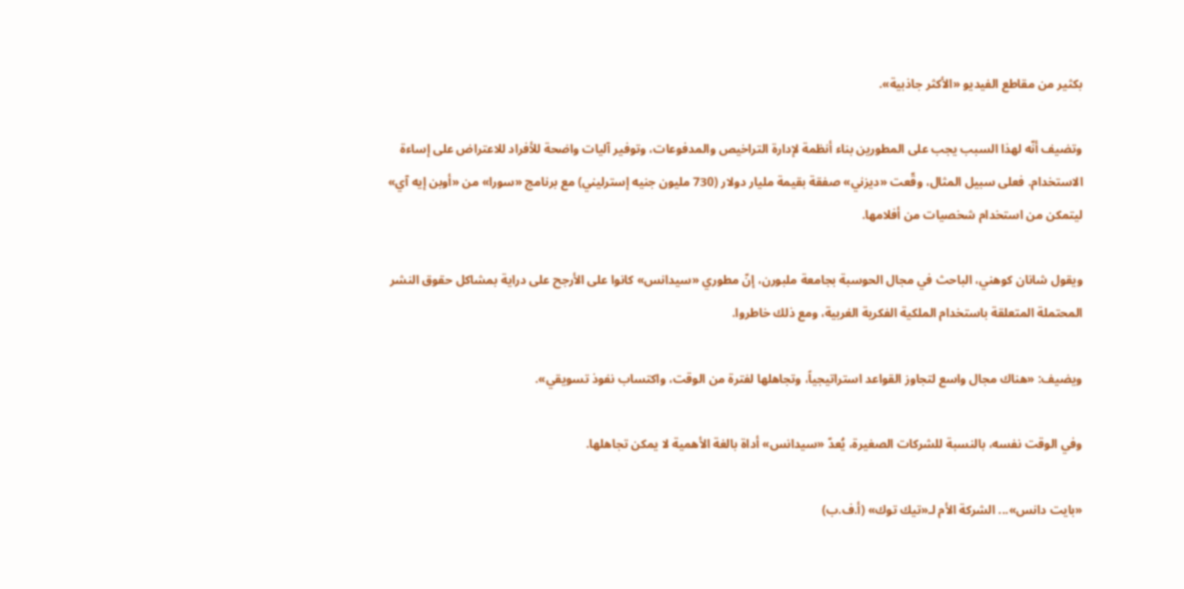بكثير من مقاطع الفيديو «الأكثر جاذبية».

وتضيف أنّه لهذا السبب يجب على المطورين بناء أنظمة لإدارة التراخيص والمدفوعات، وتوفير آليات واضحة للأفراد للاعتراض على إساءة الاستخدام. فعلى سبيل المثال، وقّعت «ديزني» صفقة بقيمة مليار دولار (730 مليون جنيه إسترليني) مع برنامج «سورا» من «أوبن إيه آي» ليتمكن من استخدام شخصيات من أفلامها.

ويقول شانان كوهني، الباحث في مجال الحوسبة بجامعة ملبورن، إنّ مطوري «سيدانس» كانوا على الأرجح على دراية بمشاكل حقوق النشر المحتملة المتعلقة باستخدام الملكية الفكرية الغربية، ومع ذلك خاطروا.

ويضيف: «هناك مجال واسع لتجاوز القواعد استراتيجياً، وتجاهلها لفترة من الوقت، واكتساب نفوذ تسويقي».

وفي الوقت نفسه، بالنسبة للشركات الصغيرة، يُعدّ «سيدانس» أداة بالغة الأهمية لا يمكن تجاهلها.

«بايت دانس»... الشركة الأم لـ«تيك توك» (أ.ف.ب)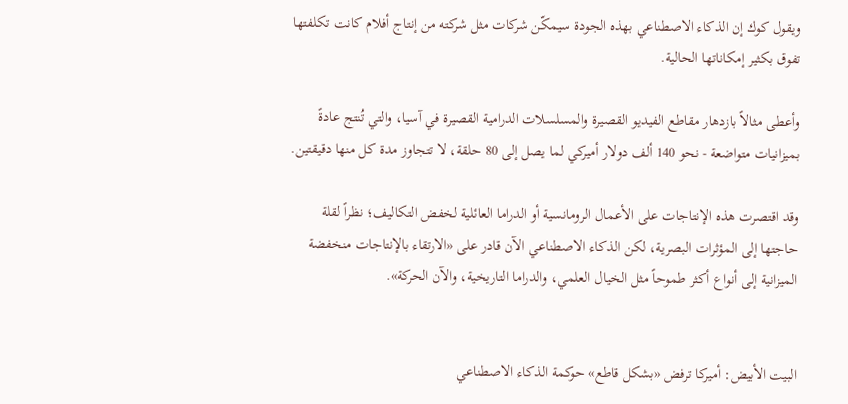ويقول كوك إن الذكاء الاصطناعي بهذه الجودة سيمكّن شركات مثل شركته من إنتاج أفلام كانت تكلفتها تفوق بكثير إمكاناتها الحالية.

وأعطى مثالاً بازدهار مقاطع الفيديو القصيرة والمسلسلات الدرامية القصيرة في آسيا، والتي تُنتج عادةً بميزانيات متواضعة - نحو 140 ألف دولار أميركي لما يصل إلى 80 حلقة، لا تتجاوز مدة كل منها دقيقتين.

وقد اقتصرت هذه الإنتاجات على الأعمال الرومانسية أو الدراما العائلية لخفض التكاليف؛ نظراً لقلة حاجتها إلى المؤثرات البصرية، لكن الذكاء الاصطناعي الآن قادر على «الارتقاء بالإنتاجات منخفضة الميزانية إلى أنواع أكثر طموحاً مثل الخيال العلمي، والدراما التاريخية، والآن الحركة».


البيت الأبيض: أميركا ترفض «بشكل قاطع» حوكمة الذكاء الاصطناعي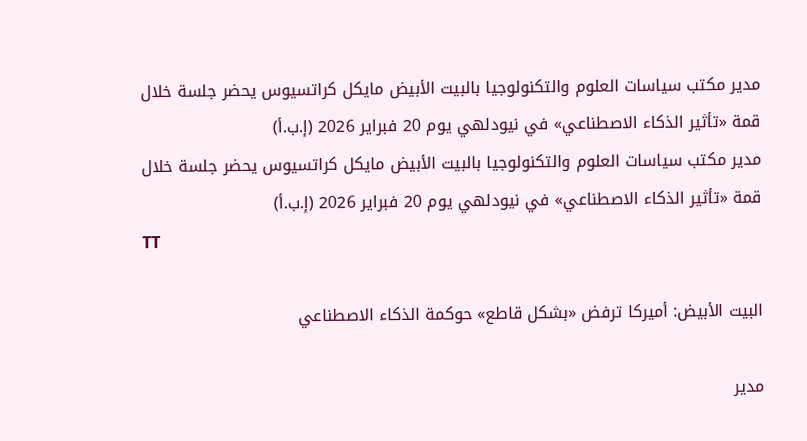مدير مكتب سياسات العلوم والتكنولوجيا بالبيت الأبيض مايكل كراتسيوس يحضر جلسة خلال قمة «تأثير الذكاء الاصطناعي» في نيودلهي يوم 20 فبراير 2026 (إ.ب.أ)
مدير مكتب سياسات العلوم والتكنولوجيا بالبيت الأبيض مايكل كراتسيوس يحضر جلسة خلال قمة «تأثير الذكاء الاصطناعي» في نيودلهي يوم 20 فبراير 2026 (إ.ب.أ)
TT

البيت الأبيض: أميركا ترفض «بشكل قاطع» حوكمة الذكاء الاصطناعي

مدير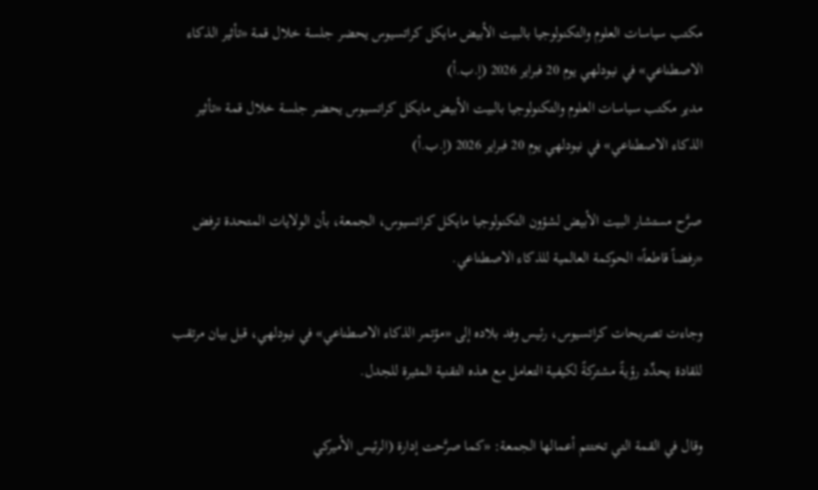مكتب سياسات العلوم والتكنولوجيا بالبيت الأبيض مايكل كراتسيوس يحضر جلسة خلال قمة «تأثير الذكاء الاصطناعي» في نيودلهي يوم 20 فبراير 2026 (إ.ب.أ)
مدير مكتب سياسات العلوم والتكنولوجيا بالبيت الأبيض مايكل كراتسيوس يحضر جلسة خلال قمة «تأثير الذكاء الاصطناعي» في نيودلهي يوم 20 فبراير 2026 (إ.ب.أ)

صرَّح مستشار البيت الأبيض لشؤون التكنولوجيا مايكل كراتسيوس، الجمعة، بأن الولايات المتحدة ترفض «رفضاً قاطعاً» الحوكمة العالمية للذكاء الاصطناعي.

وجاءت تصريحات كراتسيوس، رئيس وفد بلاده إلى «مؤتمر الذكاء الاصطناعي» في نيودلهي، قبل بيان مرتقب للقادة يحدِّد رؤيةً مشتركةً لكيفية التعامل مع هذه التقنية المثيرة للجدل.

وقال في القمة التي تختتم أعمالها الجمعة: «كما صرَّحت إدارة (الرئيس الأميركي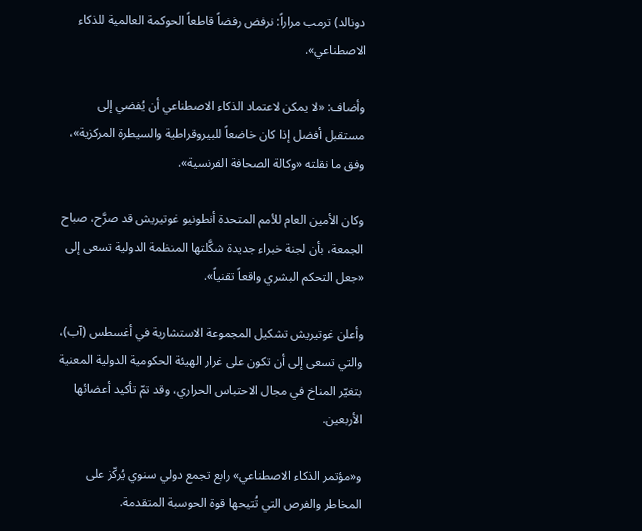دونالد) ترمب مراراً: نرفض رفضاً قاطعاً الحوكمة العالمية للذكاء الاصطناعي».

وأضاف: «لا يمكن لاعتماد الذكاء الاصطناعي أن يُفضي إلى مستقبل أفضل إذا كان خاضعاً للبيروقراطية والسيطرة المركزية»، وفق ما نقلته «وكالة الصحافة الفرنسية».

وكان الأمين العام للأمم المتحدة أنطونيو غوتيريش قد صرَّح، صباح الجمعة، بأن لجنة خبراء جديدة شكَّلتها المنظمة الدولية تسعى إلى «جعل التحكم البشري واقعاً تقنياً».

وأعلن غوتيريش تشكيل المجموعة الاستشارية في أغسطس (آب)، والتي تسعى إلى أن تكون على غرار الهيئة الحكومية الدولية المعنية بتغيّر المناخ في مجال الاحتباس الحراري، وقد تمّ تأكيد أعضائها الأربعين.

و«مؤتمر الذكاء الاصطناعي» رابع تجمع دولي سنوي يُركّز على المخاطر والفرص التي تُتيحها قوة الحوسبة المتقدمة.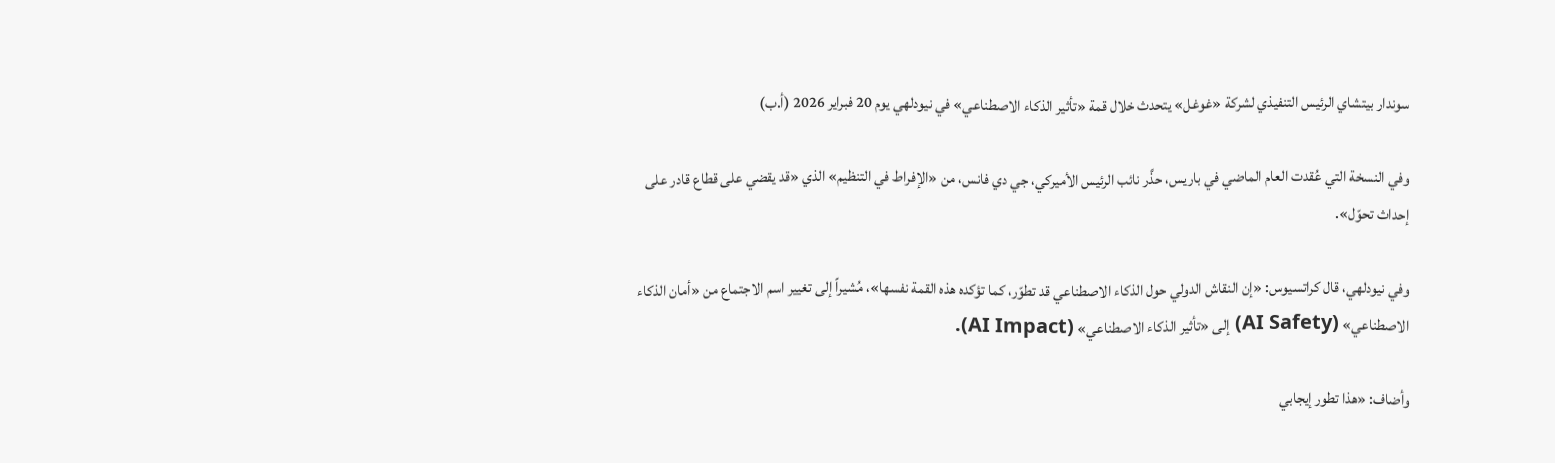سوندار بيتشاي الرئيس التنفيذي لشركة «غوغل» يتحدث خلال قمة «تأثير الذكاء الاصطناعي» في نيودلهي يوم 20 فبراير 2026 (أ.ب)

وفي النسخة التي عُقدت العام الماضي في باريس، حذَّر نائب الرئيس الأميركي، جي دي فانس، من «الإفراط في التنظيم» الذي «قد يقضي على قطاع قادر على إحداث تحوّل».

وفي نيودلهي، قال كراتسيوس: «إن النقاش الدولي حول الذكاء الاصطناعي قد تطوّر، كما تؤكده هذه القمة نفسها»، مُشيراً إلى تغيير اسم الاجتماع من «أمان الذكاء الاصطناعي» (AI Safety) إلى «تأثير الذكاء الاصطناعي» (AI Impact).

وأضاف: «هذا تطور إيجابي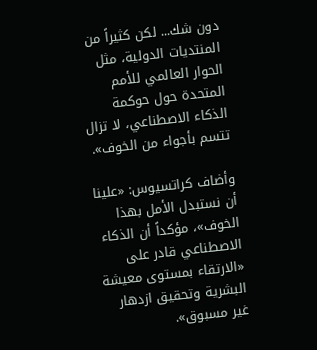دون شك... لكن كثيراً من المنتديات الدولية، مثل الحوار العالمي للأمم المتحدة حول حوكمة الذكاء الاصطناعي، لا تزال تتسم بأجواء من الخوف».

وأضاف كراتسيوس: «علينا أن نستبدل الأمل بهذا الخوف»، مؤكداً أن الذكاء الاصطناعي قادر على «الارتقاء بمستوى معيشة البشرية وتحقيق ازدهار غير مسبوق».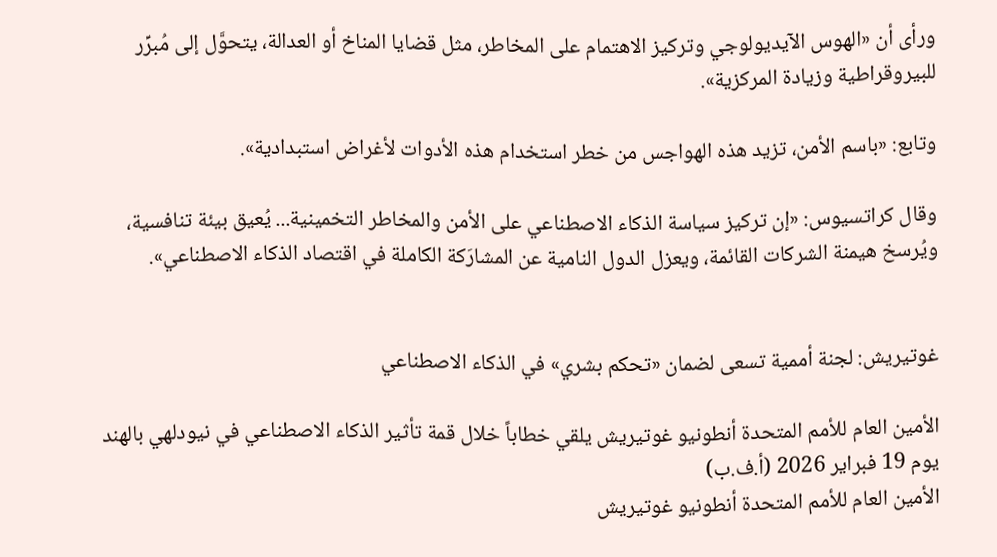ورأى أن «الهوس الآيديولوجي وتركيز الاهتمام على المخاطر، مثل قضايا المناخ أو العدالة، يتحوَّل إلى مُبرِّر للبيروقراطية وزيادة المركزية».

وتابع: «باسم الأمن، تزيد هذه الهواجس من خطر استخدام هذه الأدوات لأغراض استبدادية».

وقال كراتسيوس: «إن تركيز سياسة الذكاء الاصطناعي على الأمن والمخاطر التخمينية... يُعيق بيئة تنافسية، ويُرسخ هيمنة الشركات القائمة، ويعزل الدول النامية عن المشارَكة الكاملة في اقتصاد الذكاء الاصطناعي».


غوتيريش: لجنة أممية تسعى لضمان «تحكم بشري» في الذكاء الاصطناعي

الأمين العام للأمم المتحدة أنطونيو غوتيريش يلقي خطاباً خلال قمة تأثير الذكاء الاصطناعي في نيودلهي بالهند يوم 19 فبراير 2026 (أ.ف.ب)
الأمين العام للأمم المتحدة أنطونيو غوتيريش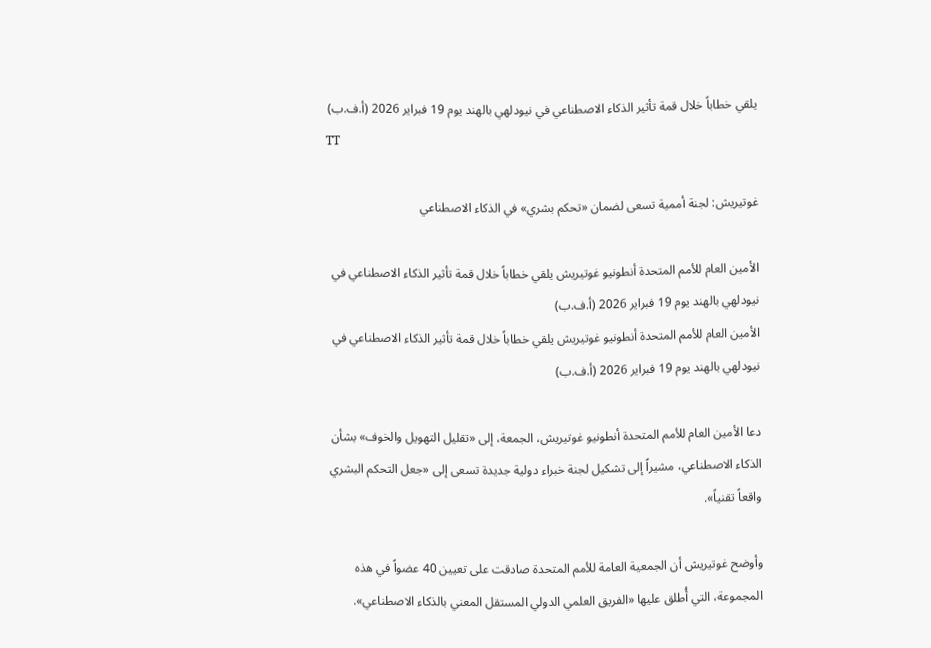يلقي خطاباً خلال قمة تأثير الذكاء الاصطناعي في نيودلهي بالهند يوم 19 فبراير 2026 (أ.ف.ب)
TT

غوتيريش: لجنة أممية تسعى لضمان «تحكم بشري» في الذكاء الاصطناعي

الأمين العام للأمم المتحدة أنطونيو غوتيريش يلقي خطاباً خلال قمة تأثير الذكاء الاصطناعي في نيودلهي بالهند يوم 19 فبراير 2026 (أ.ف.ب)
الأمين العام للأمم المتحدة أنطونيو غوتيريش يلقي خطاباً خلال قمة تأثير الذكاء الاصطناعي في نيودلهي بالهند يوم 19 فبراير 2026 (أ.ف.ب)

دعا الأمين العام للأمم المتحدة أنطونيو غوتيريش، الجمعة، إلى «تقليل التهويل والخوف» بشأن الذكاء الاصطناعي، مشيراً إلى تشكيل لجنة خبراء دولية جديدة تسعى إلى «جعل التحكم البشري واقعاً تقنياً».

وأوضح غوتيريش أن الجمعية العامة للأمم المتحدة صادقت على تعيين 40 عضواً في هذه المجموعة، التي أُطلق عليها «الفريق العلمي الدولي المستقل المعني بالذكاء الاصطناعي».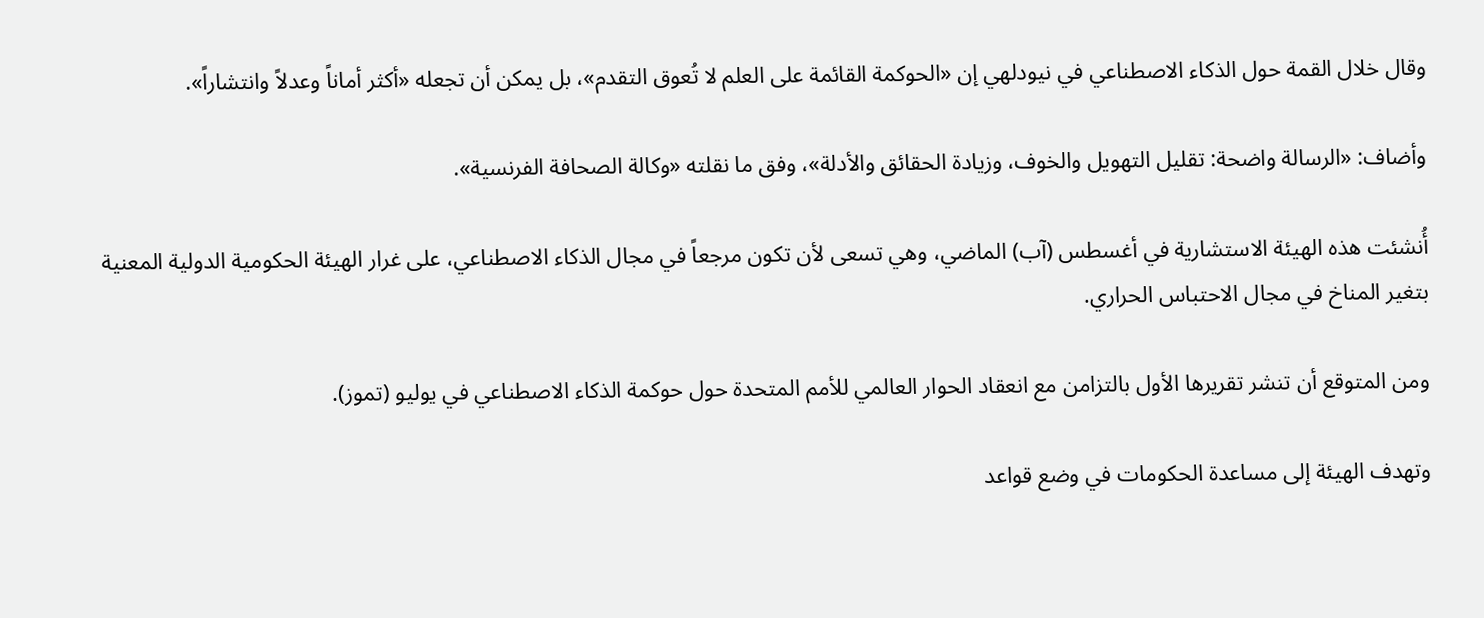وقال خلال القمة حول الذكاء الاصطناعي في نيودلهي إن «الحوكمة القائمة على العلم لا تُعوق التقدم»، بل يمكن أن تجعله «أكثر أماناً وعدلاً وانتشاراً».

وأضاف: «الرسالة واضحة: تقليل التهويل والخوف، وزيادة الحقائق والأدلة»، وفق ما نقلته «وكالة الصحافة الفرنسية».

أُنشئت هذه الهيئة الاستشارية في أغسطس (آب) الماضي، وهي تسعى لأن تكون مرجعاً في مجال الذكاء الاصطناعي، على غرار الهيئة الحكومية الدولية المعنية بتغير المناخ في مجال الاحتباس الحراري.

ومن المتوقع أن تنشر تقريرها الأول بالتزامن مع انعقاد الحوار العالمي للأمم المتحدة حول حوكمة الذكاء الاصطناعي في يوليو (تموز).

وتهدف الهيئة إلى مساعدة الحكومات في وضع قواعد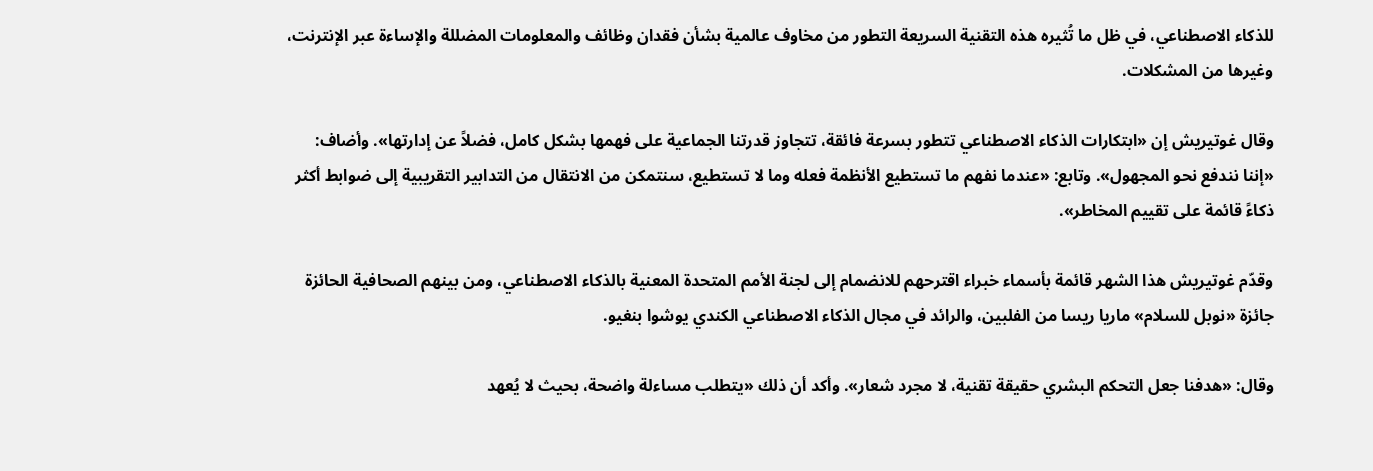للذكاء الاصطناعي، في ظل ما تُثيره هذه التقنية السريعة التطور من مخاوف عالمية بشأن فقدان وظائف والمعلومات المضللة والإساءة عبر الإنترنت، وغيرها من المشكلات.

وقال غوتيريش إن «ابتكارات الذكاء الاصطناعي تتطور بسرعة فائقة، تتجاوز قدرتنا الجماعية على فهمها بشكل كامل، فضلاً عن إدارتها». وأضاف: «إننا نندفع نحو المجهول». وتابع: «عندما نفهم ما تستطيع الأنظمة فعله وما لا تستطيع، سنتمكن من الانتقال من التدابير التقريبية إلى ضوابط أكثر ذكاءً قائمة على تقييم المخاطر».

وقدّم غوتيريش هذا الشهر قائمة بأسماء خبراء اقترحهم للانضمام إلى لجنة الأمم المتحدة المعنية بالذكاء الاصطناعي، ومن بينهم الصحافية الحائزة جائزة «نوبل للسلام» ماريا ريسا من الفلبين، والرائد في مجال الذكاء الاصطناعي الكندي يوشوا بنغيو.

وقال: «هدفنا جعل التحكم البشري حقيقة تقنية، لا مجرد شعار». وأكد أن ذلك «يتطلب مساءلة واضحة، بحيث لا يُعهد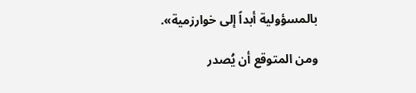بالمسؤولية أبداً إلى خوارزمية».

ومن المتوقع أن يُصدر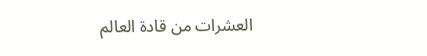العشرات من قادة العالم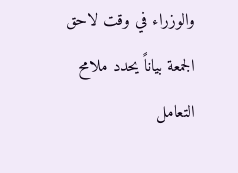والوزراء في وقت لاحق الجمعة بياناً يحدد ملامح التعامل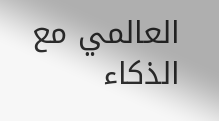العالمي مع الذكاء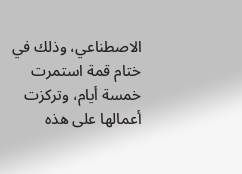الاصطناعي، وذلك في ختام قمة استمرت خمسة أيام، وتركزت أعمالها على هذه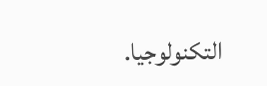التكنولوجيا.